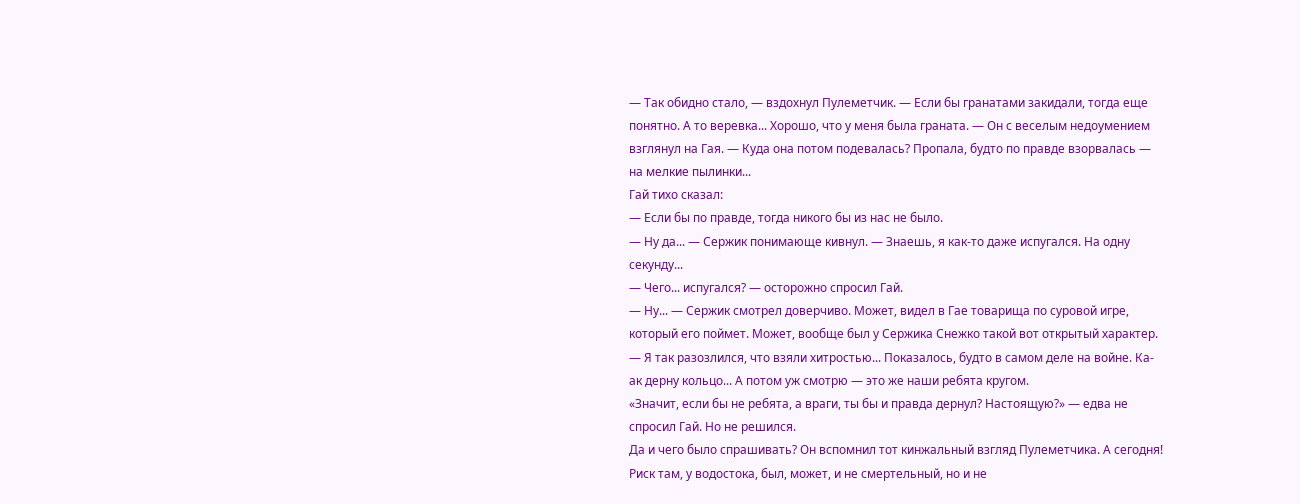— Так обидно стало, — вздохнул Пулеметчик. — Если бы гранатами закидали, тогда еще понятно. А то веревка... Хорошо, что у меня была граната. — Он с веселым недоумением взглянул на Гая. — Куда она потом подевалась? Пропала, будто по правде взорвалась — на мелкие пылинки...
Гай тихо сказал:
— Если бы по правде, тогда никого бы из нас не было.
— Ну да... — Сержик понимающе кивнул. — Знаешь, я как-то даже испугался. На одну секунду...
— Чего... испугался? — осторожно спросил Гай.
— Ну... — Сержик смотрел доверчиво. Может, видел в Гае товарища по суровой игре, который его поймет. Может, вообще был у Сержика Снежко такой вот открытый характер. — Я так разозлился, что взяли хитростью... Показалось, будто в самом деле на войне. Ка-ак дерну кольцо... А потом уж смотрю — это же наши ребята кругом.
«Значит, если бы не ребята, а враги, ты бы и правда дернул? Настоящую?» — едва не спросил Гай. Но не решился.
Да и чего было спрашивать? Он вспомнил тот кинжальный взгляд Пулеметчика. А сегодня! Риск там, у водостока, был, может, и не смертельный, но и не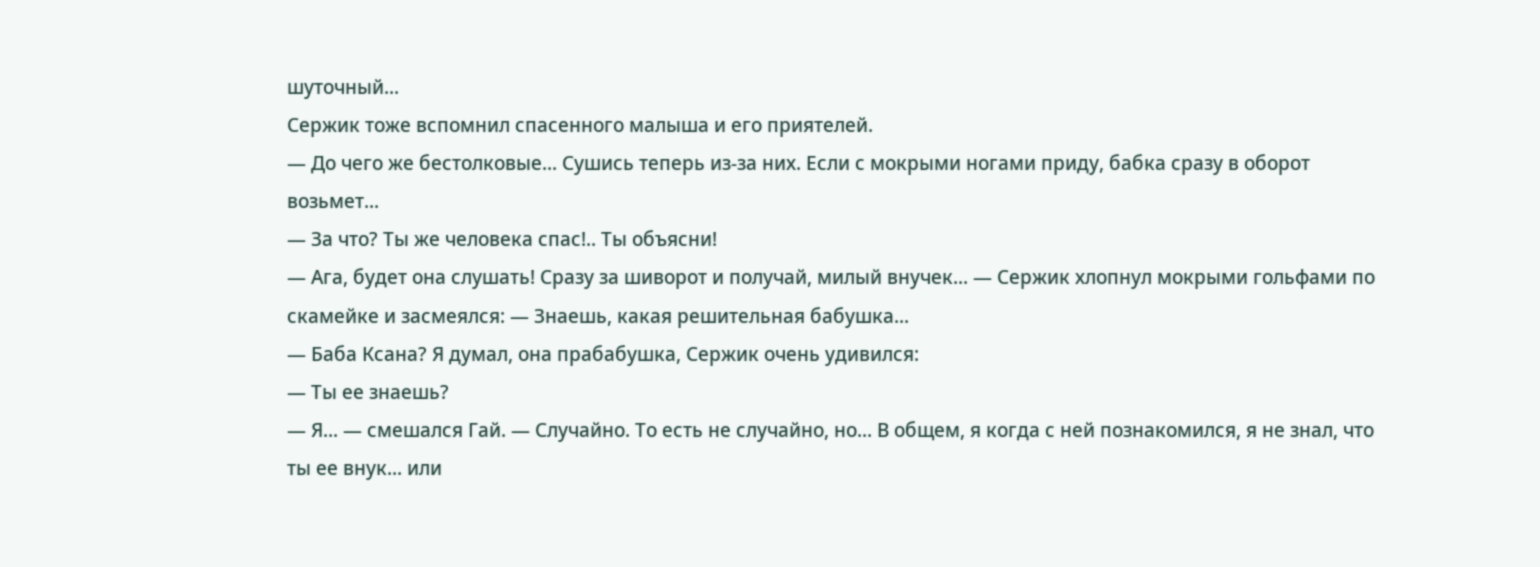шуточный...
Сержик тоже вспомнил спасенного малыша и его приятелей.
— До чего же бестолковые... Сушись теперь из-за них. Если с мокрыми ногами приду, бабка сразу в оборот возьмет...
— За что? Ты же человека спас!.. Ты объясни!
— Ага, будет она слушать! Сразу за шиворот и получай, милый внучек... — Сержик хлопнул мокрыми гольфами по скамейке и засмеялся: — Знаешь, какая решительная бабушка...
— Баба Ксана? Я думал, она прабабушка, Сержик очень удивился:
— Ты ее знаешь?
— Я... — смешался Гай. — Случайно. То есть не случайно, но... В общем, я когда с ней познакомился, я не знал, что ты ее внук... или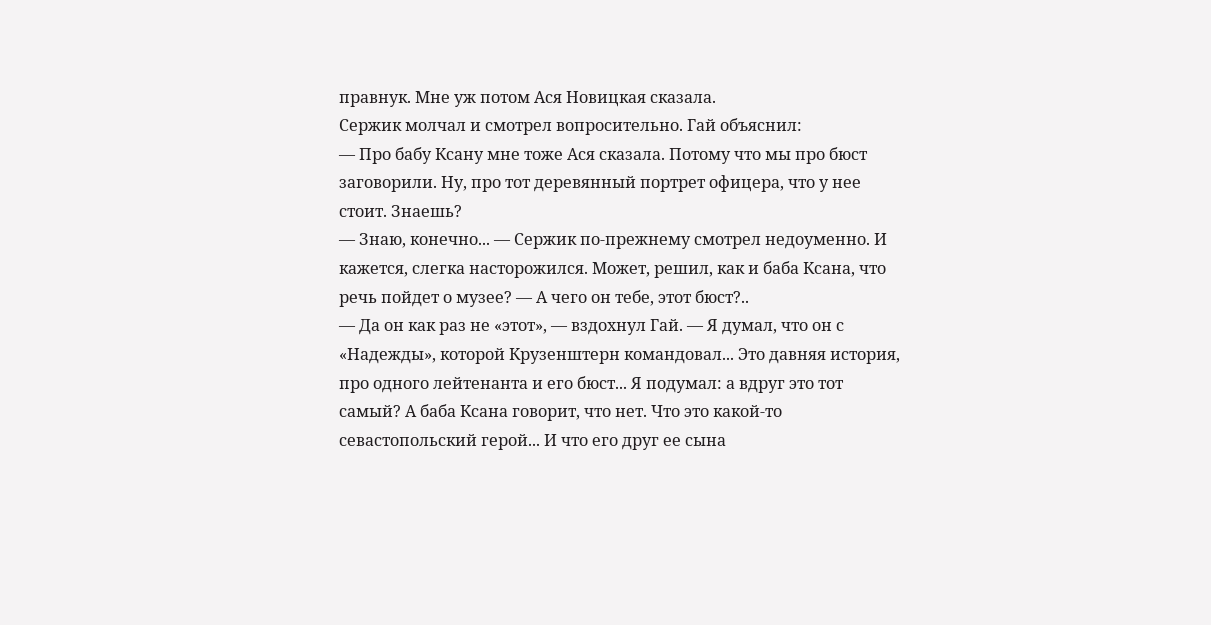правнук. Мне уж потом Ася Новицкая сказала.
Сержик молчал и смотрел вопросительно. Гай объяснил:
— Про бабу Ксану мне тоже Ася сказала. Потому что мы про бюст заговорили. Ну, про тот деревянный портрет офицера, что у нее стоит. Знаешь?
— Знаю, конечно... — Сержик по-прежнему смотрел недоуменно. И кажется, слегка насторожился. Может, решил, как и баба Ксана, что речь пойдет о музее? — А чего он тебе, этот бюст?..
— Да он как раз не «этот», — вздохнул Гай. — Я думал, что он с «Надежды», которой Крузенштерн командовал... Это давняя история, про одного лейтенанта и его бюст... Я подумал: а вдруг это тот самый? А баба Ксана говорит, что нет. Что это какой-то севастопольский герой... И что его друг ее сына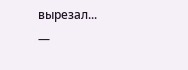вырезал...
—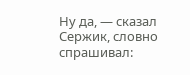Ну да, — сказал Сержик, словно спрашивал: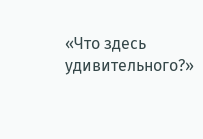«Что здесь удивительного?»